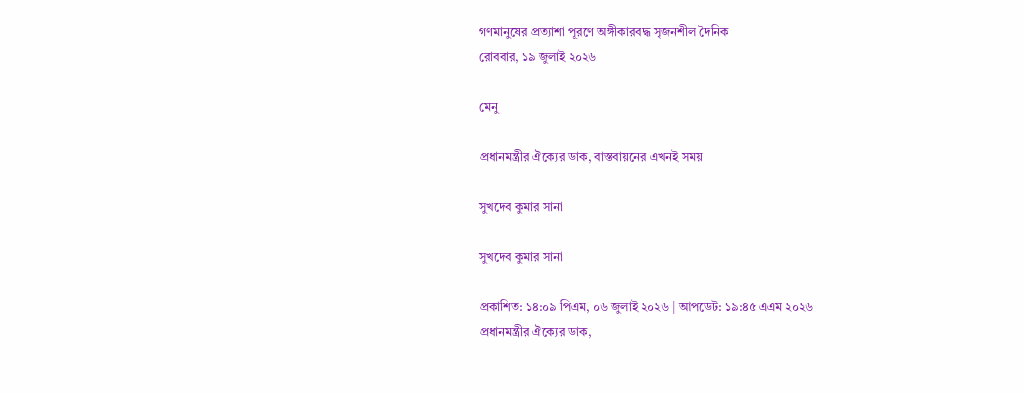গণমানুষের প্রত্যাশা পূরণে অঙ্গীকারবদ্ধ সৃজনশীল দৈনিক
রোববার, ১৯ জুলাই ২০২৬

মেনু

প্রধানমন্ত্রীর ঐক্যের ডাক, বাস্তবায়নের এখনই সময়

সুখদেব কুমার সানা

সুখদেব কুমার সানা

প্রকাশিত: ১৪:০৯ পিএম, ০৬ জুলাই ২০২৬ | আপডেট: ১৯:৪৫ এএম ২০২৬
প্রধানমন্ত্রীর ঐক্যের ডাক,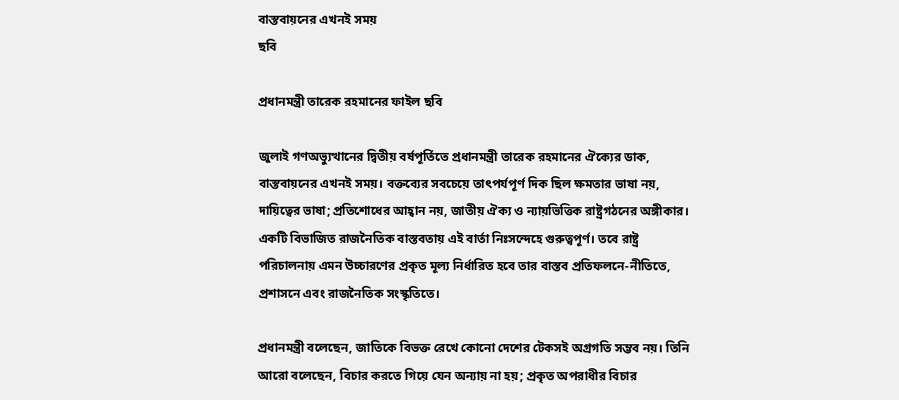বাস্তবায়নের এখনই সময়
ছবি

প্রধানমন্ত্রী তারেক রহমানের ফাইল ছবি

জুলাই গণঅভ্যুত্থানের দ্বিতীয় বর্ষপূর্তিতে প্রধানমন্ত্রী তারেক রহমানের ঐক্যের ডাক, বাস্তবায়নের এখনই সময়। বক্তব্যের সবচেয়ে তাৎপর্যপূর্ণ দিক ছিল ক্ষমতার ভাষা নয়, দায়িত্বের ভাষা; প্রতিশোধের আহ্বান নয়, জাতীয় ঐক্য ও ন্যায়ভিত্তিক রাষ্ট্রগঠনের অঙ্গীকার। একটি বিভাজিত রাজনৈতিক বাস্তবতায় এই বার্তা নিঃসন্দেহে গুরুত্বপূর্ণ। তবে রাষ্ট্র পরিচালনায় এমন উচ্চারণের প্রকৃত মূল্য নির্ধারিত হবে তার বাস্তব প্রতিফলনে-নীতিতে, প্রশাসনে এবং রাজনৈতিক সংস্কৃতিতে।

প্রধানমন্ত্রী বলেছেন, জাতিকে বিভক্ত রেখে কোনো দেশের টেকসই অগ্রগতি সম্ভব নয়। তিনি আরো বলেছেন, বিচার করতে গিয়ে যেন অন্যায় না হয়; প্রকৃত অপরাধীর বিচার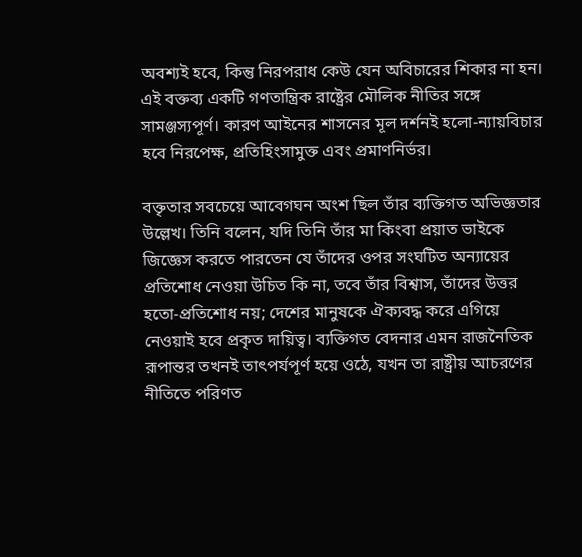অবশ্যই হবে, কিন্তু নিরপরাধ কেউ যেন অবিচারের শিকার না হন। এই বক্তব্য একটি গণতান্ত্রিক রাষ্ট্রের মৌলিক নীতির সঙ্গে সামঞ্জস্যপূর্ণ। কারণ আইনের শাসনের মূল দর্শনই হলো-ন্যায়বিচার হবে নিরপেক্ষ, প্রতিহিংসামুক্ত এবং প্রমাণনির্ভর।

বক্তৃতার সবচেয়ে আবেগঘন অংশ ছিল তাঁর ব্যক্তিগত অভিজ্ঞতার উল্লেখ। তিনি বলেন, যদি তিনি তাঁর মা কিংবা প্রয়াত ভাইকে জিজ্ঞেস করতে পারতেন যে তাঁদের ওপর সংঘটিত অন্যায়ের প্রতিশোধ নেওয়া উচিত কি না, তবে তাঁর বিশ্বাস, তাঁদের উত্তর হতো-প্রতিশোধ নয়; দেশের মানুষকে ঐক্যবদ্ধ করে এগিয়ে নেওয়াই হবে প্রকৃত দায়িত্ব। ব্যক্তিগত বেদনার এমন রাজনৈতিক রূপান্তর তখনই তাৎপর্যপূর্ণ হয়ে ওঠে, যখন তা রাষ্ট্রীয় আচরণের নীতিতে পরিণত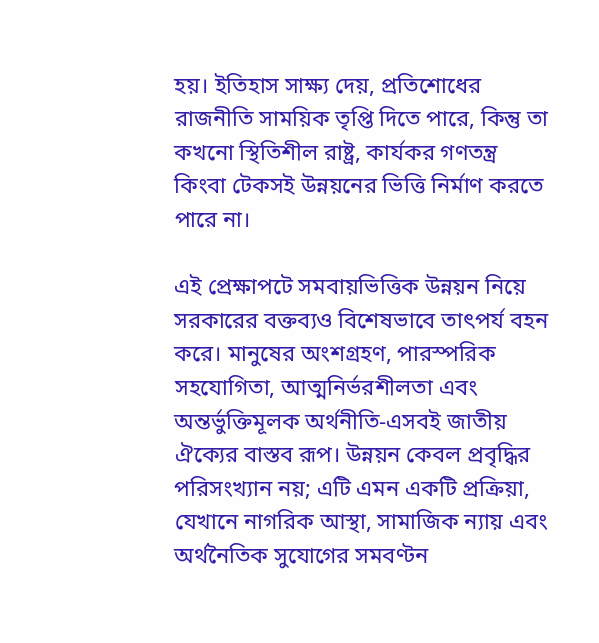হয়। ইতিহাস সাক্ষ্য দেয়, প্রতিশোধের রাজনীতি সাময়িক তৃপ্তি দিতে পারে, কিন্তু তা কখনো স্থিতিশীল রাষ্ট্র, কার্যকর গণতন্ত্র কিংবা টেকসই উন্নয়নের ভিত্তি নির্মাণ করতে পারে না।

এই প্রেক্ষাপটে সমবায়ভিত্তিক উন্নয়ন নিয়ে সরকারের বক্তব্যও বিশেষভাবে তাৎপর্য বহন করে। মানুষের অংশগ্রহণ, পারস্পরিক সহযোগিতা, আত্মনির্ভরশীলতা এবং অন্তর্ভুক্তিমূলক অর্থনীতি-এসবই জাতীয় ঐক্যের বাস্তব রূপ। উন্নয়ন কেবল প্রবৃদ্ধির পরিসংখ্যান নয়; এটি এমন একটি প্রক্রিয়া, যেখানে নাগরিক আস্থা, সামাজিক ন্যায় এবং অর্থনৈতিক সুযোগের সমবণ্টন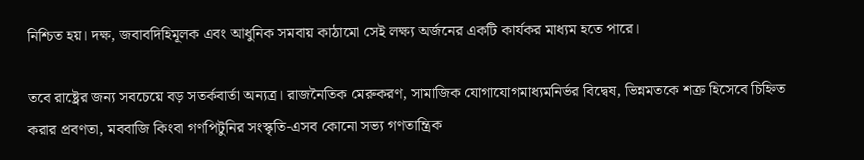নিশ্চিত হয়। দক্ষ, জবাবদিহিমূলক এবং আধুনিক সমবায় কাঠামো সেই লক্ষ্য অর্জনের একটি কার্যকর মাধ্যম হতে পারে।

তবে রাষ্ট্রের জন্য সবচেয়ে বড় সতর্কবার্তা অন্যত্র। রাজনৈতিক মেরুকরণ, সামাজিক যোগাযোগমাধ্যমনির্ভর বিদ্বেষ, ভিন্নমতকে শত্রু হিসেবে চিহ্নিত করার প্রবণতা, মববাজি কিংবা গণপিটুনির সংস্কৃতি-এসব কোনো সভ্য গণতান্ত্রিক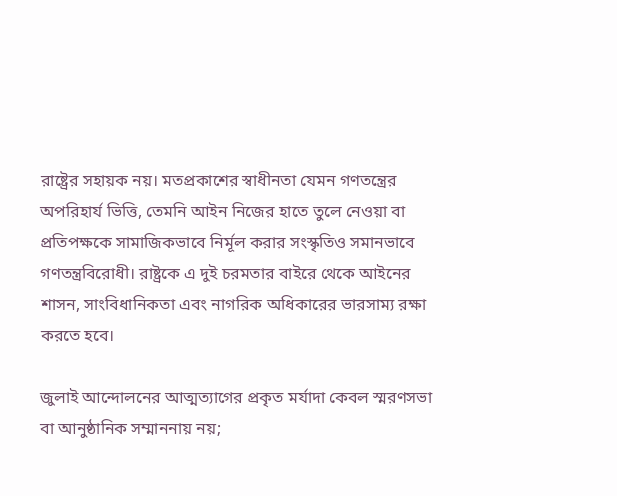রাষ্ট্রের সহায়ক নয়। মতপ্রকাশের স্বাধীনতা যেমন গণতন্ত্রের অপরিহার্য ভিত্তি, তেমনি আইন নিজের হাতে তুলে নেওয়া বা প্রতিপক্ষকে সামাজিকভাবে নির্মূল করার সংস্কৃতিও সমানভাবে গণতন্ত্রবিরোধী। রাষ্ট্রকে এ দুই চরমতার বাইরে থেকে আইনের শাসন, সাংবিধানিকতা এবং নাগরিক অধিকারের ভারসাম্য রক্ষা করতে হবে।

জুলাই আন্দোলনের আত্মত্যাগের প্রকৃত মর্যাদা কেবল স্মরণসভা বা আনুষ্ঠানিক সম্মাননায় নয়;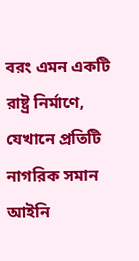বরং এমন একটি রাষ্ট্র নির্মাণে, যেখানে প্রতিটি নাগরিক সমান আইনি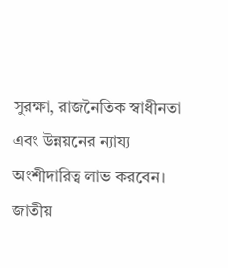সুরক্ষা, রাজনৈতিক স্বাধীনতা এবং উন্নয়নের ন্যায্য অংশীদারিত্ব লাভ করবেন। জাতীয়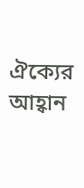ঐক্যের আহ্বান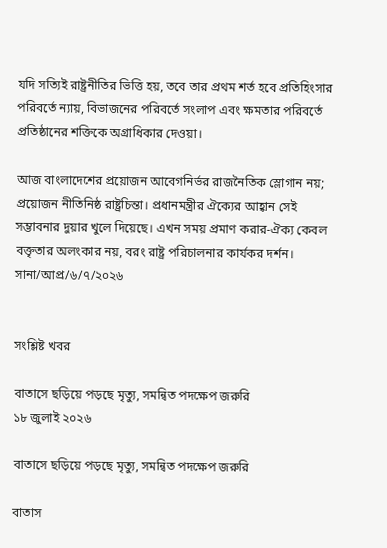যদি সত্যিই রাষ্ট্রনীতির ভিত্তি হয়, তবে তার প্রথম শর্ত হবে প্রতিহিংসার পরিবর্তে ন্যায়, বিভাজনের পরিবর্তে সংলাপ এবং ক্ষমতার পরিবর্তে প্রতিষ্ঠানের শক্তিকে অগ্রাধিকার দেওয়া।

আজ বাংলাদেশের প্রয়োজন আবেগনির্ভর রাজনৈতিক স্লোগান নয়; প্রয়োজন নীতিনিষ্ঠ রাষ্ট্রচিন্তা। প্রধানমন্ত্রীর ঐক্যের আহ্বান সেই সম্ভাবনার দুয়ার খুলে দিয়েছে। এখন সময় প্রমাণ করার-ঐক্য কেবল বক্তৃতার অলংকার নয়, বরং রাষ্ট্র পরিচালনার কার্যকর দর্শন।
সানা/আপ্র/৬/৭/২০২৬


সংশ্লিষ্ট খবর

বাতাসে ছড়িয়ে পড়ছে মৃত্যু, সমন্বিত পদক্ষেপ জরুরি
১৮ জুলাই ২০২৬

বাতাসে ছড়িয়ে পড়ছে মৃত্যু, সমন্বিত পদক্ষেপ জরুরি

বাতাস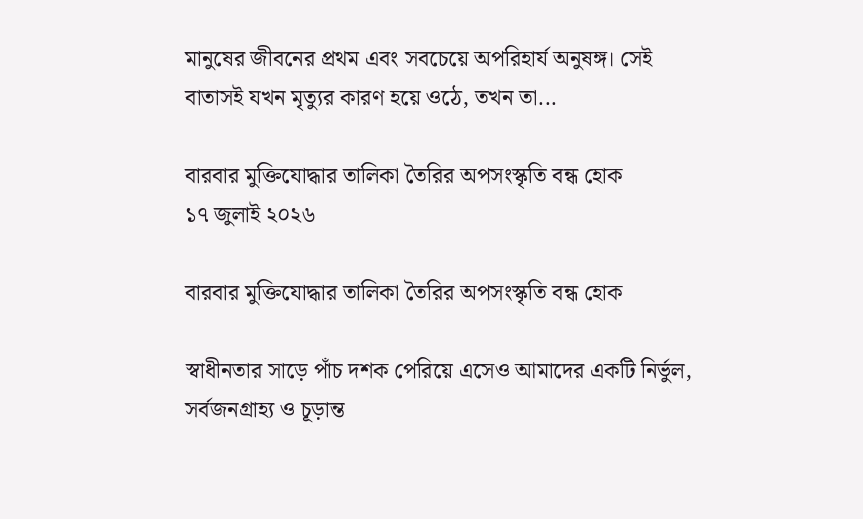মানুষের জীবনের প্রথম এবং সবচেয়ে অপরিহার্য অনুষঙ্গ। সেই বাতাসই যখন মৃত্যুর কারণ হয়ে ওঠে, তখন তা...

বারবার মুক্তিযোদ্ধার তালিকা তৈরির অপসংস্কৃতি বন্ধ হোক
১৭ জুলাই ২০২৬

বারবার মুক্তিযোদ্ধার তালিকা তৈরির অপসংস্কৃতি বন্ধ হোক

স্বাধীনতার সাড়ে পাঁচ দশক পেরিয়ে এসেও আমাদের একটি নির্ভুল, সর্বজনগ্রাহ্য ও চূড়ান্ত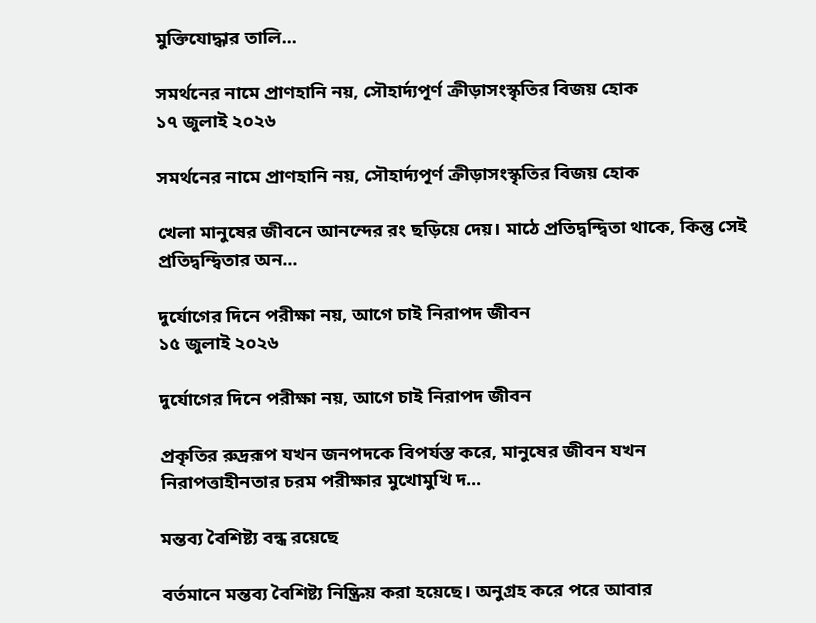মুক্তিযোদ্ধার তালি...

সমর্থনের নামে প্রাণহানি নয়, সৌহার্দ্যপূর্ণ ক্রীড়াসংস্কৃতির বিজয় হোক
১৭ জুলাই ২০২৬

সমর্থনের নামে প্রাণহানি নয়, সৌহার্দ্যপূর্ণ ক্রীড়াসংস্কৃতির বিজয় হোক

খেলা মানুষের জীবনে আনন্দের রং ছড়িয়ে দেয়। মাঠে প্রতিদ্বন্দ্বিতা থাকে, কিন্তু সেই প্রতিদ্বন্দ্বিতার অন...

দুর্যোগের দিনে পরীক্ষা নয়, আগে চাই নিরাপদ জীবন
১৫ জুলাই ২০২৬

দুর্যোগের দিনে পরীক্ষা নয়, আগে চাই নিরাপদ জীবন

প্রকৃতির রুদ্ররূপ যখন জনপদকে বিপর্যস্ত করে, মানুষের জীবন যখন নিরাপত্তাহীনতার চরম পরীক্ষার মুখোমুখি দ...

মন্তব্য বৈশিষ্ট্য বন্ধ রয়েছে

বর্তমানে মন্তব্য বৈশিষ্ট্য নিষ্ক্রিয় করা হয়েছে। অনুগ্রহ করে পরে আবার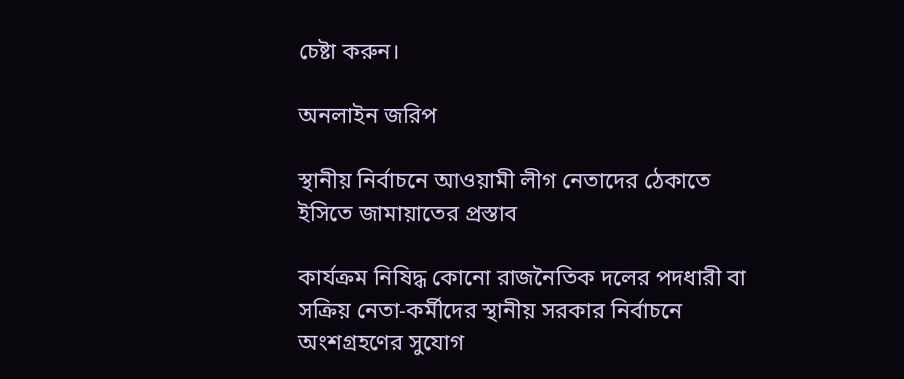চেষ্টা করুন।

অনলাইন জরিপ

স্থানীয় নির্বাচনে আওয়ামী লীগ নেতাদের ঠেকাতে ইসিতে জামায়াতের প্রস্তাব

কার্যক্রম নিষিদ্ধ কোনো রাজনৈতিক দলের পদধারী বা সক্রিয় নেতা-কর্মীদের স্থানীয় সরকার নির্বাচনে অংশগ্রহণের সুযোগ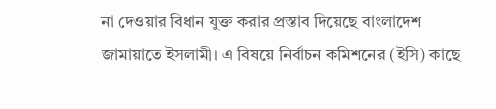না দেওয়ার বিধান যুক্ত করার প্রস্তাব দিয়েছে বাংলাদেশ জামায়াতে ইসলামী। এ বিষয়ে নির্বাচন কমিশনের (ইসি) কাছে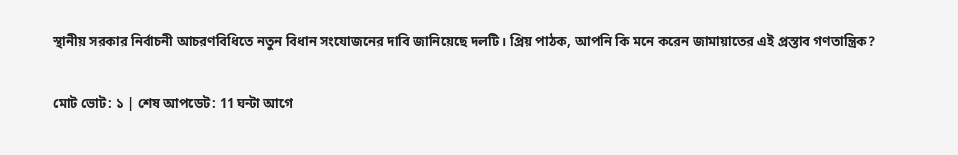স্থানীয় সরকার নির্বাচনী আচরণবিধিতে নতুন বিধান সংযোজনের দাবি জানিয়েছে দলটি। প্রিয় পাঠক, আপনি কি মনে করেন জামায়াতের এই প্রস্তাব গণতান্ত্রিক?

মোট ভোট: ১ | শেষ আপডেট: 11 ঘন্টা আগে